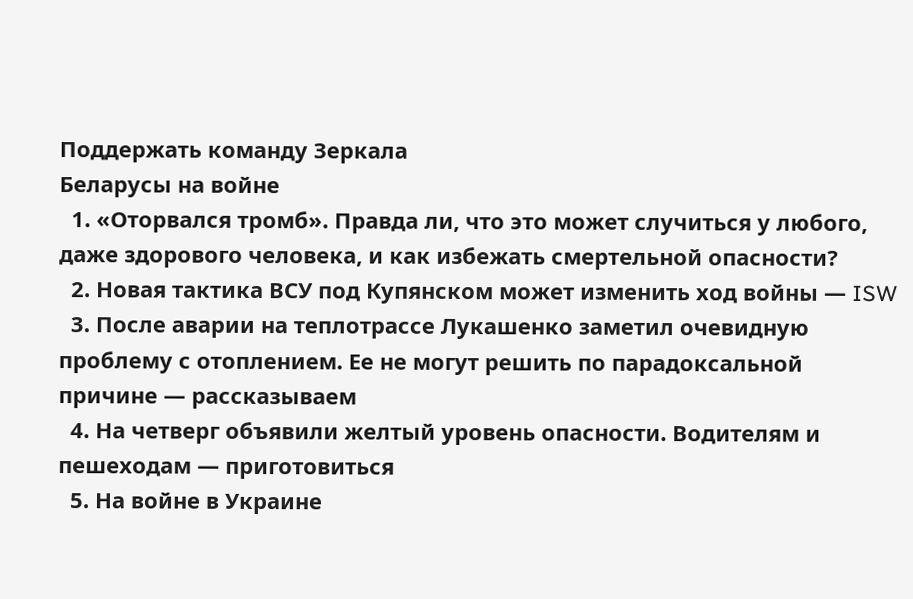Поддержать команду Зеркала
Беларусы на войне
  1. «Оторвался тромб». Правда ли, что это может случиться у любого, даже здорового человека, и как избежать смертельной опасности?
  2. Новая тактика ВСУ под Купянском может изменить ход войны — ISW
  3. После аварии на теплотрассе Лукашенко заметил очевидную проблему с отоплением. Ее не могут решить по парадоксальной причине — рассказываем
  4. На четверг объявили желтый уровень опасности. Водителям и пешеходам — приготовиться
  5. На войне в Украине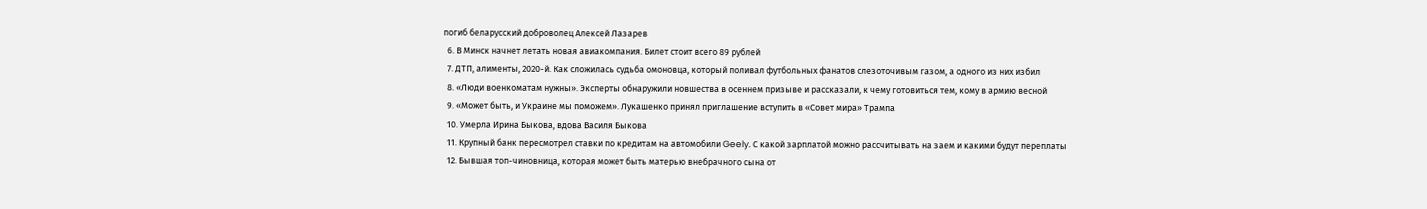погиб беларусский доброволец Алексей Лазарев
  6. В Минск начнет летать новая авиакомпания. Билет стоит всего 89 рублей
  7. ДТП, алименты, 2020-й. Как сложилась судьба омоновца, который поливал футбольных фанатов слезоточивым газом, а одного из них избил
  8. «Люди военкоматам нужны». Эксперты обнаружили новшества в осеннем призыве и рассказали, к чему готовиться тем, кому в армию весной
  9. «Может быть, и Украине мы поможем». Лукашенко принял приглашение вступить в «Совет мира» Трампа
  10. Умерла Ирина Быкова, вдова Василя Быкова
  11. Крупный банк пересмотрел ставки по кредитам на автомобили Geely. С какой зарплатой можно рассчитывать на заем и какими будут переплаты
  12. Бывшая топ-чиновница, которая может быть матерью внебрачного сына от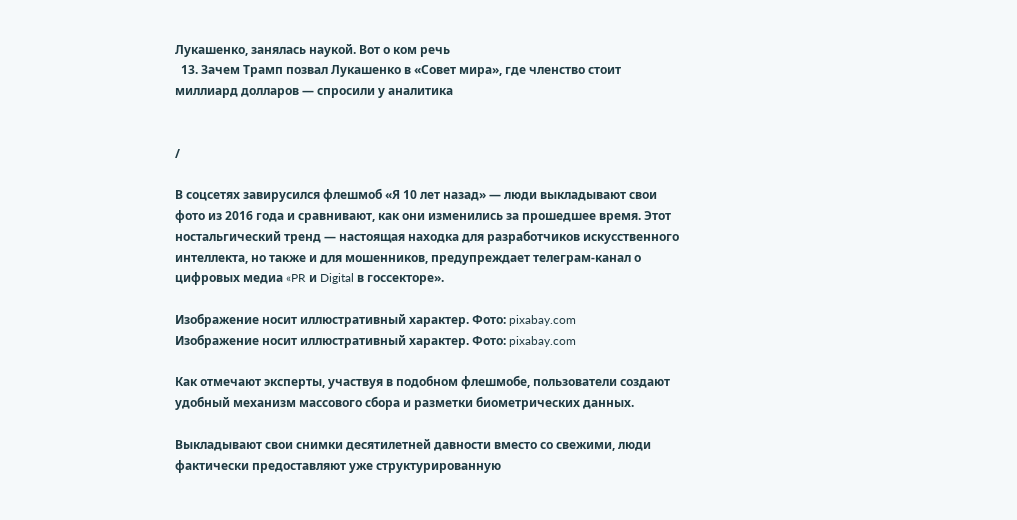Лукашенко, занялась наукой. Вот о ком речь
  13. Зачем Трамп позвал Лукашенко в «Совет мира», где членство стоит миллиард долларов — спросили у аналитика


/

В соцсетях завирусился флешмоб «Я 10 лет назад» — люди выкладывают свои фото из 2016 года и сравнивают, как они изменились за прошедшее время. Этот ностальгический тренд — настоящая находка для разработчиков искусственного интеллекта, но также и для мошенников, предупреждает телеграм-канал о цифровых медиа «PR и Digital в госсекторе».

Изображение носит иллюстративный характер. Фото: pixabay.com
Изображение носит иллюстративный характер. Фото: pixabay.com

Как отмечают эксперты, участвуя в подобном флешмобе, пользователи создают удобный механизм массового сбора и разметки биометрических данных.

Выкладывают свои снимки десятилетней давности вместо со свежими, люди фактически предоставляют уже структурированную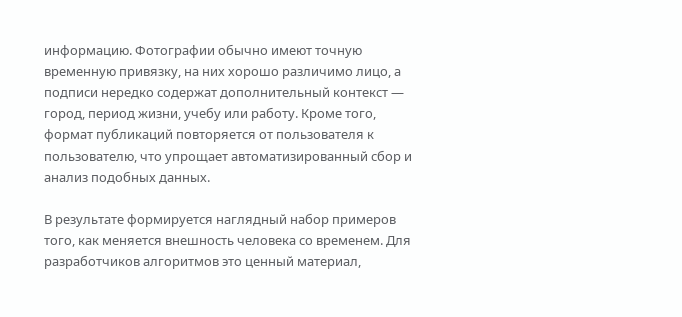информацию. Фотографии обычно имеют точную временную привязку, на них хорошо различимо лицо, а подписи нередко содержат дополнительный контекст — город, период жизни, учебу или работу. Кроме того, формат публикаций повторяется от пользователя к пользователю, что упрощает автоматизированный сбор и анализ подобных данных.

В результате формируется наглядный набор примеров того, как меняется внешность человека со временем. Для разработчиков алгоритмов это ценный материал,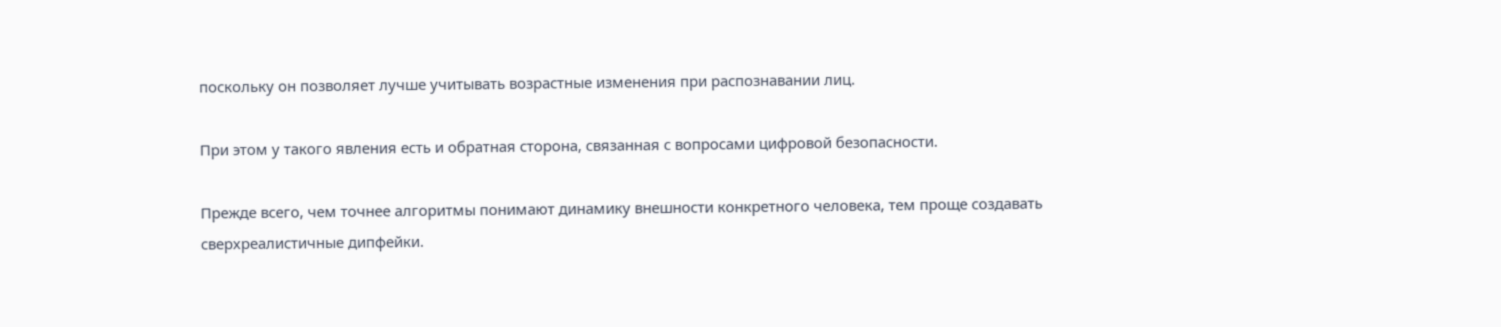поскольку он позволяет лучше учитывать возрастные изменения при распознавании лиц.

При этом у такого явления есть и обратная сторона, связанная с вопросами цифровой безопасности.

Прежде всего, чем точнее алгоритмы понимают динамику внешности конкретного человека, тем проще создавать сверхреалистичные дипфейки.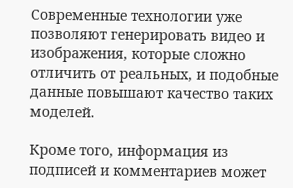Современные технологии уже позволяют генерировать видео и изображения, которые сложно отличить от реальных, и подобные данные повышают качество таких моделей.

Кроме того, информация из подписей и комментариев может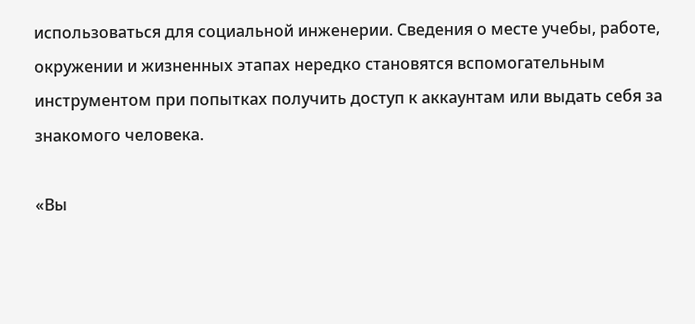использоваться для социальной инженерии. Сведения о месте учебы, работе, окружении и жизненных этапах нередко становятся вспомогательным инструментом при попытках получить доступ к аккаунтам или выдать себя за знакомого человека.

«Вы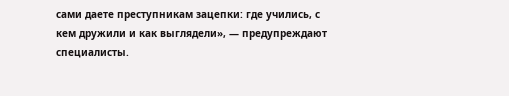сами даете преступникам зацепки: где учились, с кем дружили и как выглядели», — предупреждают специалисты.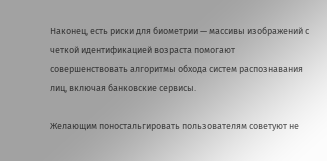Наконец, есть риски для биометрии — массивы изображений с четкой идентификацией возраста помогают совершенствовать алгоритмы обхода систем распознавания лиц, включая банковские сервисы.

Желающим поностальгировать пользователям советуют не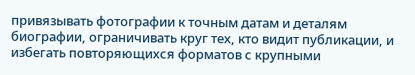привязывать фотографии к точным датам и деталям биографии, ограничивать круг тех, кто видит публикации, и избегать повторяющихся форматов с крупными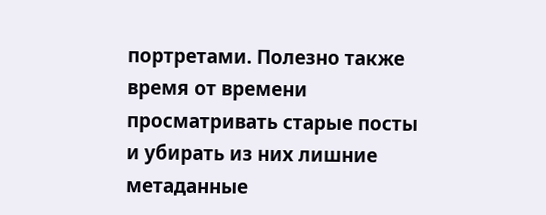портретами. Полезно также время от времени просматривать старые посты и убирать из них лишние метаданные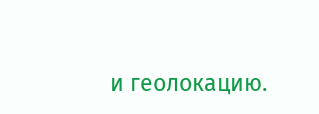и геолокацию.